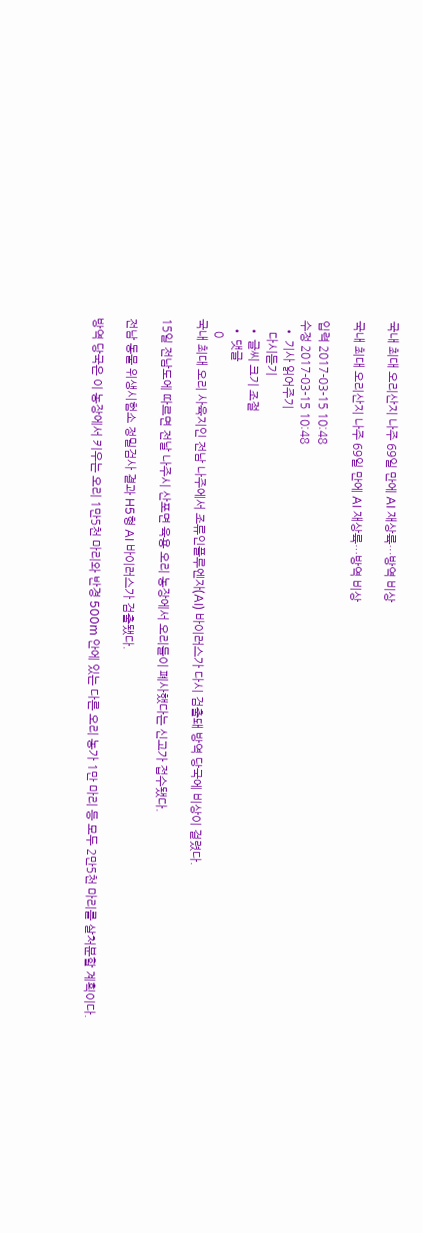국내 최대 오리산지 나주 69일 만에 AI 재상륙…방역 비상

국내 최대 오리산지 나주 69일 만에 AI 재상륙…방역 비상

입력 2017-03-15 10:48
수정 2017-03-15 10:48
  • 기사 읽어주기
    다시듣기
  • 글씨 크기 조절
  • 댓글
    0
국내 최대 오리 사육지인 전남 나주에서 조류인플루엔자(AI) 바이러스가 다시 검출돼 방역 당국에 비상이 걸렸다.

15일 전남도에 따르면 전날 나주시 산포면 육용 오리 농장에서 오리들이 폐사했다는 신고가 접수됐다.

전남 동물 위생시험소 정밀검사 결과 H5형 AI 바이러스가 검출됐다.

방역 당국은 이 농장에서 키우는 오리 1만5천 마리와 반경 500m 안에 있는 다른 오리 농가 1만 마리 등 모두 2만5천 마리를 살처분할 계획이다.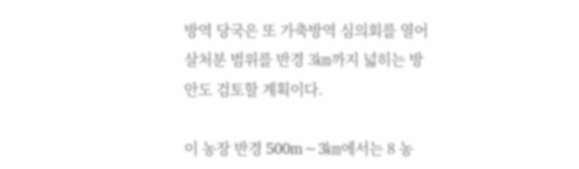방역 당국은 또 가축방역 심의회를 열어 살처분 범위를 반경 3㎞까지 넓히는 방안도 검토할 계획이다.

이 농장 반경 500m∼3㎞에서는 8 농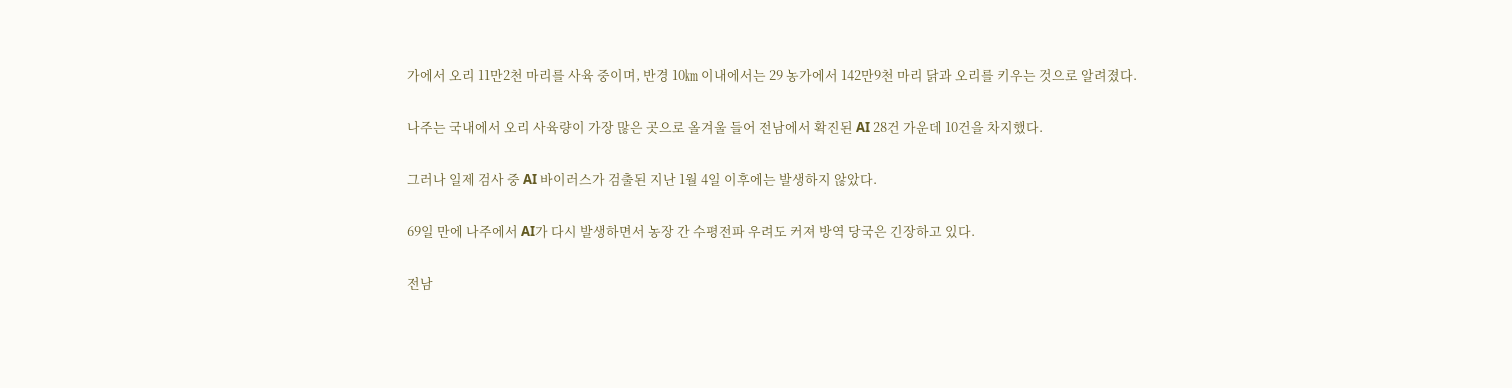가에서 오리 11만2천 마리를 사육 중이며, 반경 10㎞ 이내에서는 29 농가에서 142만9천 마리 닭과 오리를 키우는 것으로 알려졌다.

나주는 국내에서 오리 사육량이 가장 많은 곳으로 올겨울 들어 전남에서 확진된 AI 28건 가운데 10건을 차지했다.

그러나 일제 검사 중 AI 바이러스가 검출된 지난 1월 4일 이후에는 발생하지 않았다.

69일 만에 나주에서 AI가 다시 발생하면서 농장 간 수평전파 우려도 커져 방역 당국은 긴장하고 있다.

전남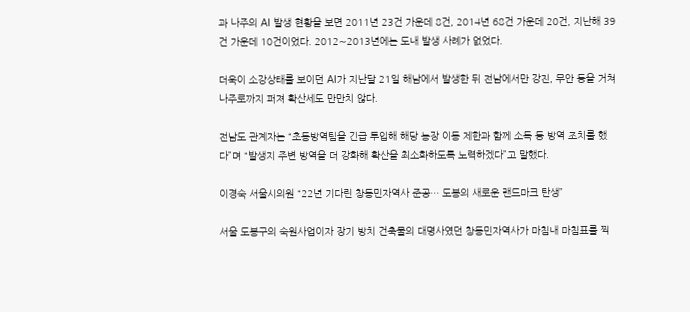과 나주의 AI 발생 현황을 보면 2011년 23건 가운데 8건, 2014년 68건 가운데 20건, 지난해 39건 가운데 10건이었다. 2012∼2013년에는 도내 발생 사례가 없었다.

더욱이 소강상태를 보이던 AI가 지난달 21일 해남에서 발생한 뒤 전남에서만 강진, 무안 등을 거쳐 나주로까지 퍼져 확산세도 만만치 않다.

전남도 관계자는 “초동방역팀을 긴급 투입해 해당 농장 이동 제한과 함께 소독 등 방역 조치를 했다”며 “발생지 주변 방역을 더 강화해 확산을 최소화하도록 노력하겠다”고 말했다.

이경숙 서울시의원 “22년 기다린 창동민자역사 준공… 도봉의 새로운 랜드마크 탄생”

서울 도봉구의 숙원사업이자 장기 방치 건축물의 대명사였던 창동민자역사가 마침내 마침표를 찍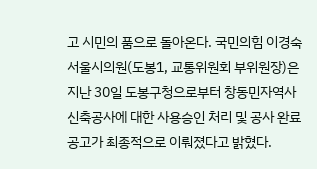고 시민의 품으로 돌아온다. 국민의힘 이경숙 서울시의원(도봉1, 교통위원회 부위원장)은 지난 30일 도봉구청으로부터 창동민자역사 신축공사에 대한 사용승인 처리 및 공사 완료 공고가 최종적으로 이뤄졌다고 밝혔다.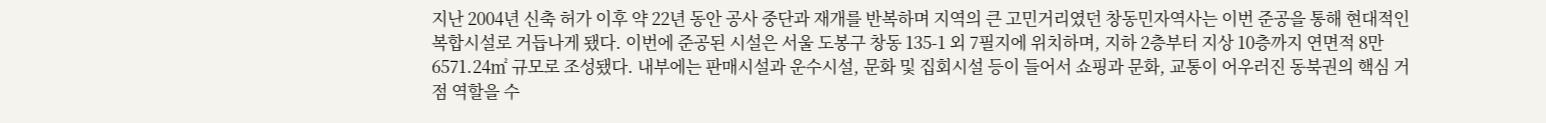지난 2004년 신축 허가 이후 약 22년 동안 공사 중단과 재개를 반복하며 지역의 큰 고민거리였던 창동민자역사는 이번 준공을 통해 현대적인 복합시설로 거듭나게 됐다. 이번에 준공된 시설은 서울 도봉구 창동 135-1 외 7필지에 위치하며, 지하 2층부터 지상 10층까지 연면적 8만 6571.24㎡ 규모로 조성됐다. 내부에는 판매시설과 운수시설, 문화 및 집회시설 등이 들어서 쇼핑과 문화, 교통이 어우러진 동북권의 핵심 거점 역할을 수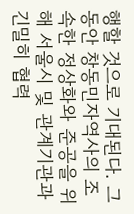행할 것으로 기대된다. 그동안 창동민자역사의 조속한 정상화와 준공을 위해 서울시 및 관계기관과 긴밀히 협력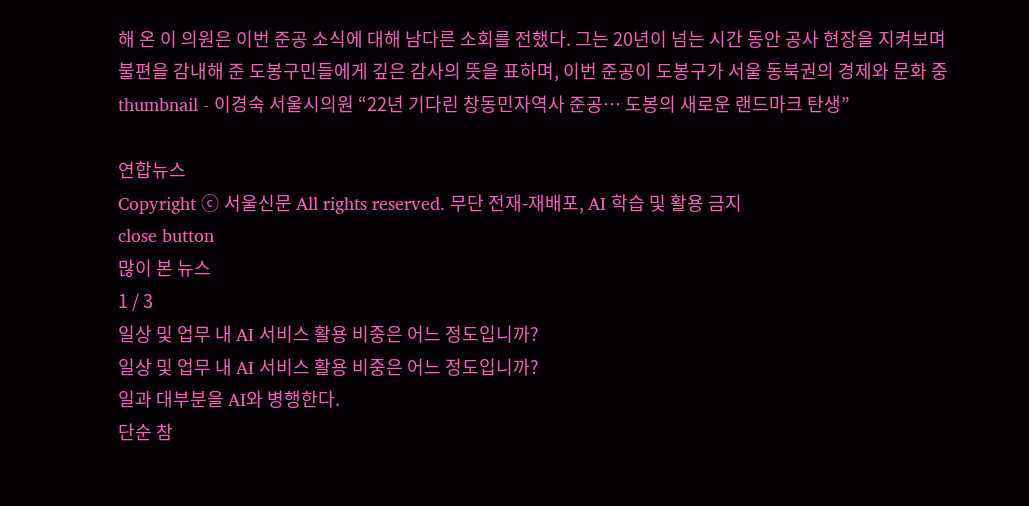해 온 이 의원은 이번 준공 소식에 대해 남다른 소회를 전했다. 그는 20년이 넘는 시간 동안 공사 현장을 지켜보며 불편을 감내해 준 도봉구민들에게 깊은 감사의 뜻을 표하며, 이번 준공이 도봉구가 서울 동북권의 경제와 문화 중
thumbnail - 이경숙 서울시의원 “22년 기다린 창동민자역사 준공… 도봉의 새로운 랜드마크 탄생”

연합뉴스
Copyright ⓒ 서울신문 All rights reserved. 무단 전재-재배포, AI 학습 및 활용 금지
close button
많이 본 뉴스
1 / 3
일상 및 업무 내 AI 서비스 활용 비중은 어느 정도입니까?
일상 및 업무 내 AI 서비스 활용 비중은 어느 정도입니까?
일과 대부분을 AI와 병행한다.
단순 참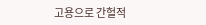고용으로 간헐적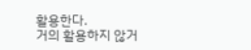활용한다.
거의 활용하지 않거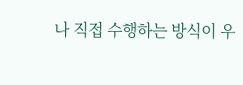나 직접 수행하는 방식이 우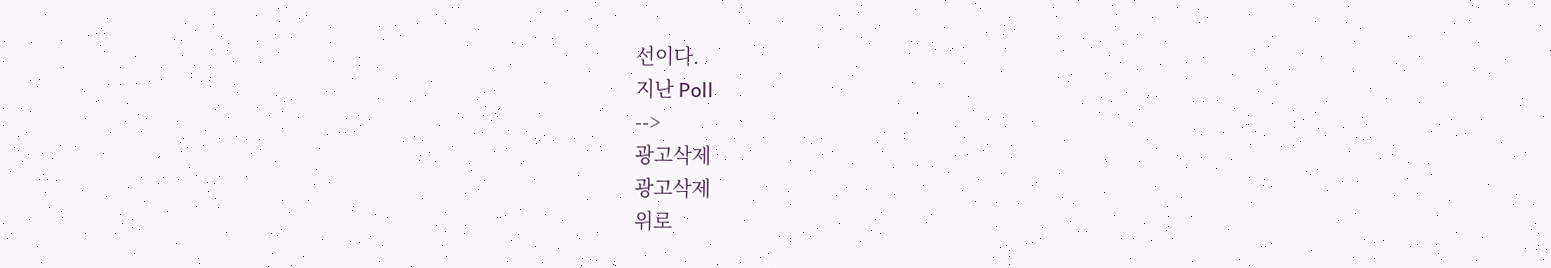선이다.
지난 Poll
-->
광고삭제
광고삭제
위로